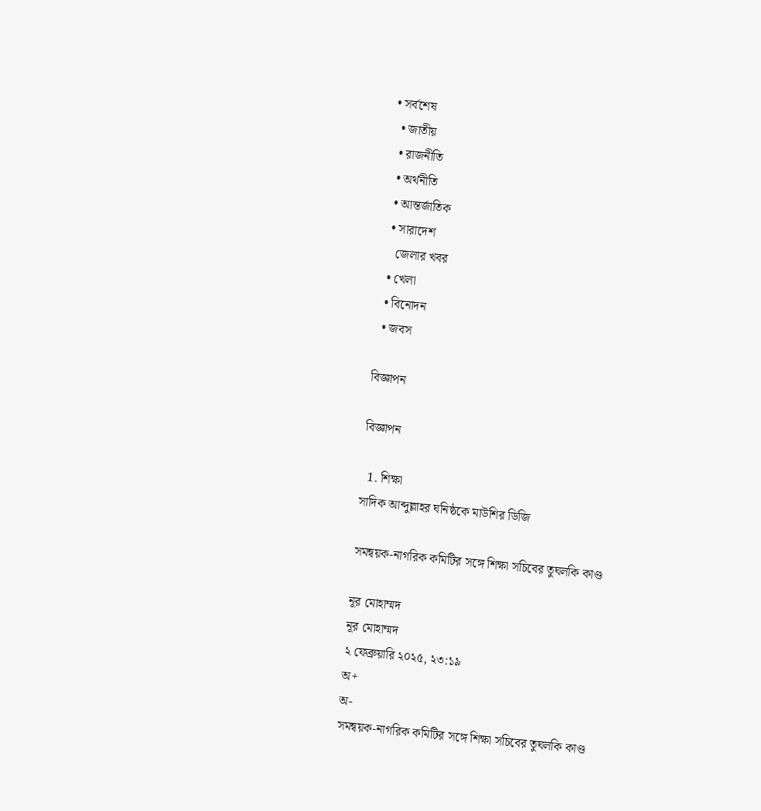• সর্বশেষ
  • জাতীয়
  • রাজনীতি
  • অর্থনীতি
  • আন্তর্জাতিক
  • সারাদেশ
    জেলার খবর
  • খেলা
  • বিনোদন
  • জবস

বিজ্ঞাপন

বিজ্ঞাপন

  1. শিক্ষা
সাদিক আব্দুল্লাহর ঘনিষ্ঠকে মাউশির ডিজি

সমন্বয়ক-নাগরিক কমিটির সঙ্গে শিক্ষা সচিবের তুঘলকি কাণ্ড

নূর মোহাম্মদ
নূর মোহাম্মদ
২ ফেব্রুয়ারি ২০২৫, ২৩:১৯
অ+
অ-
সমন্বয়ক-নাগরিক কমিটির সঙ্গে শিক্ষা সচিবের তুঘলকি কাণ্ড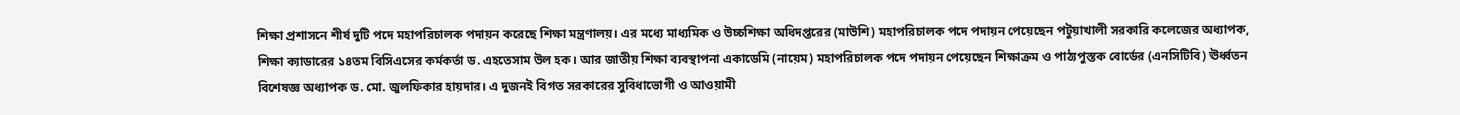শিক্ষা প্রশাসনে শীর্ষ দুটি পদে মহাপরিচালক পদায়ন করেছে শিক্ষা মন্ত্রণালয়। এর মধ্যে মাধ্যমিক ও উচ্চশিক্ষা অধিদপ্তরের (মাউশি) মহাপরিচালক পদে পদায়ন পেয়েছেন পটুয়াখালী সরকারি কলেজের অধ্যাপক, শিক্ষা ক্যাডারের ১৪তম বিসিএসের কর্মকর্তা ড. এহতেসাম উল হক। আর জাতীয় শিক্ষা ব্যবস্থাপনা একাডেমি (নায়েম) মহাপরিচালক পদে পদায়ন পেয়েছেন শিক্ষাক্রম ও পাঠ্যপুস্তক বোর্ডের (এনসিটিবি) ঊর্ধ্বতন বিশেষজ্ঞ অধ্যাপক ড. মো. জুলফিকার হায়দার। এ দুজনই বিগত সরকারের সুবিধাভোগী ও আওয়ামী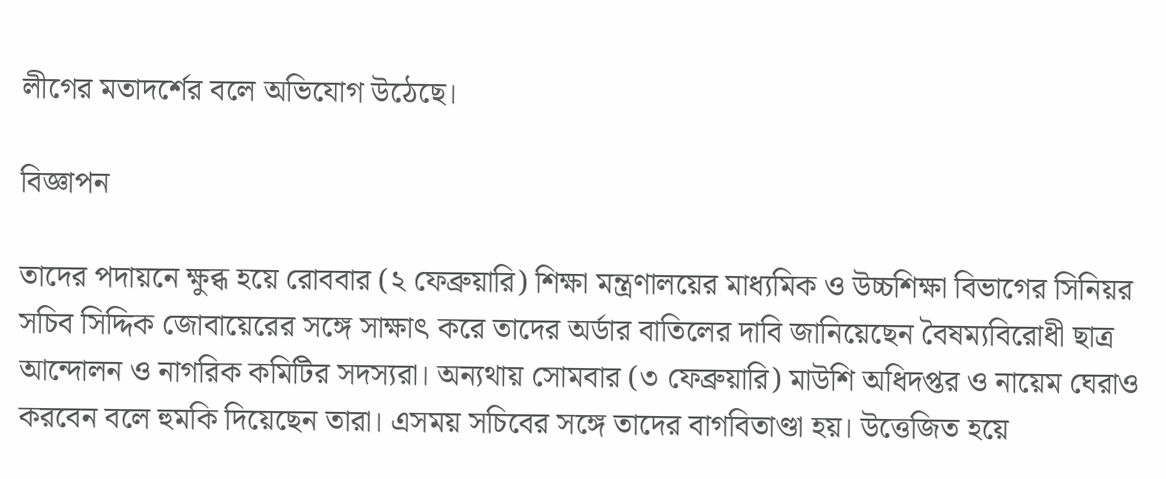লীগের মতাদর্শের বলে অভিযোগ উঠেছে।

বিজ্ঞাপন

তাদের পদায়নে ক্ষুব্ধ হয়ে রোববার (২ ফেব্রুয়ারি) শিক্ষা মন্ত্রণালয়ের মাধ্যমিক ও উচ্চশিক্ষা বিভাগের সিনিয়র সচিব সিদ্দিক জোবায়েরের সঙ্গে সাক্ষাৎ করে তাদের অর্ডার বাতিলের দাবি জানিয়েছেন বৈষম্যবিরোধী ছাত্র আন্দোলন ও নাগরিক কমিটির সদস্যরা। অন্যথায় সোমবার (৩ ফেব্রুয়ারি) মাউশি অধিদপ্তর ও নায়েম ঘেরাও করবেন বলে হুমকি দিয়েছেন তারা। এসময় সচিবের সঙ্গে তাদের বাগবিতাণ্ডা হয়। উত্তেজিত হয়ে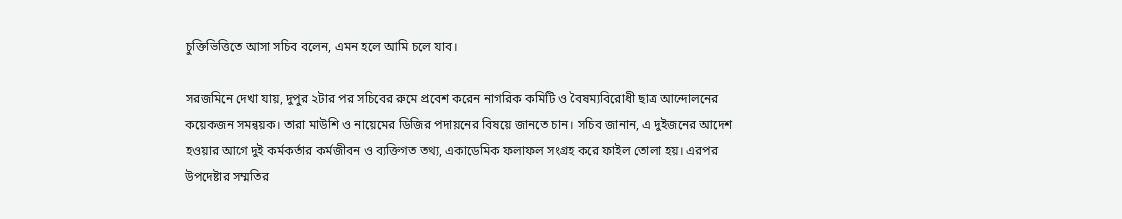চুক্তিভিত্তিতে আসা সচিব বলেন, এমন হলে আমি চলে যাব।

সরজমিনে দেখা যায়, দুপুর ২টার পর সচিবের রুমে প্রবেশ করেন নাগরিক কমিটি ও বৈষম্যবিরোধী ছাত্র আন্দোলনের কয়েকজন সমন্বয়ক। তারা মাউশি ও নায়েমের ডিজির পদায়নের বিষয়ে জানতে চান। সচিব জানান, এ দুইজনের আদেশ হওয়ার আগে দুই কর্মকর্তার কর্মজীবন ও ব্যক্তিগত তথ্য, একাডেমিক ফলাফল সংগ্রহ করে ফাইল তোলা হয়। এরপর উপদেষ্টার সম্মতির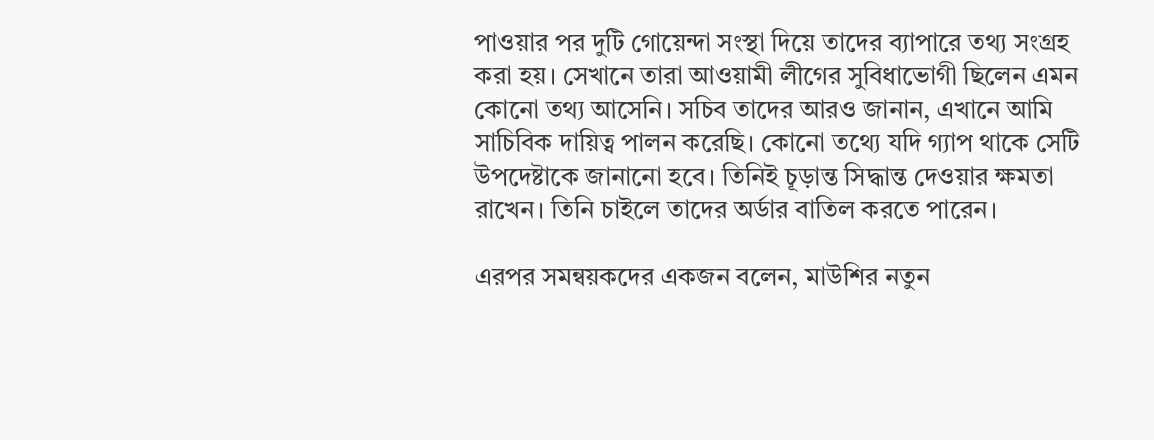পাওয়ার পর দুটি গোয়েন্দা সংস্থা দিয়ে তাদের ব্যাপারে তথ্য সংগ্রহ করা হয়। সেখানে তারা আওয়ামী লীগের সুবিধাভোগী ছিলেন এমন কোনো তথ্য আসেনি। সচিব তাদের আরও জানান, এখানে আমি সাচিবিক দায়িত্ব পালন করেছি। কোনো তথ্যে যদি গ্যাপ থাকে সেটি উপদেষ্টাকে জানানো হবে। তিনিই চূড়ান্ত সিদ্ধান্ত দেওয়ার ক্ষমতা রাখেন। তিনি চাইলে তাদের অর্ডার বাতিল করতে পারেন।

এরপর সমন্বয়কদের একজন বলেন, মাউশির নতুন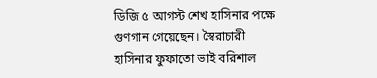ডিজি ৫ আগস্ট শেখ হাসিনার পক্ষে গুণগান গেয়েছেন। স্বৈরাচারী হাসিনার ফুফাতো ভাই বরিশাল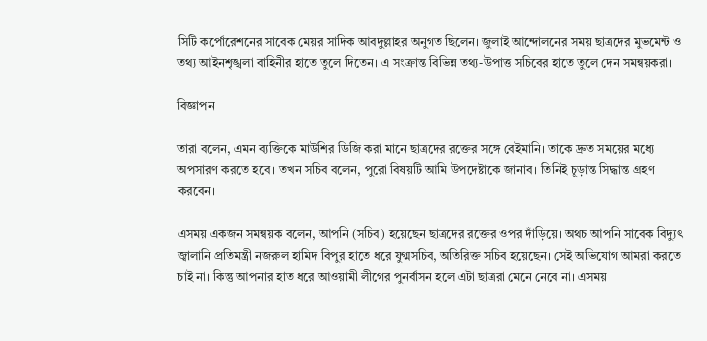সিটি কর্পোরেশনের সাবেক মেয়র সাদিক আবদুল্লাহর অনুগত ছিলেন। জুলাই আন্দোলনের সময় ছাত্রদের মুভমেন্ট ও তথ্য আইনশৃঙ্খলা বাহিনীর হাতে তুলে দিতেন। এ সংক্রান্ত বিভিন্ন তথ্য-উপাত্ত সচিবের হাতে তুলে দেন সমন্বয়করা।

বিজ্ঞাপন

তারা বলেন, এমন ব্যক্তিকে মাউশির ডিজি করা মানে ছাত্রদের রক্তের সঙ্গে বেইমানি। তাকে দ্রুত সময়ের মধ্যে অপসারণ করতে হবে। তখন সচিব বলেন, পুরো বিষয়টি আমি উপদেষ্টাকে জানাব। তিনিই চূড়ান্ত সিদ্ধান্ত গ্রহণ করবেন।

এসময় একজন সমন্বয়ক বলেন, আপনি (সচিব) হয়েছেন ছাত্রদের রক্তের ওপর দাঁড়িয়ে। অথচ আপনি সাবেক বিদ্যুৎ জ্বালানি প্রতিমন্ত্রী নজরুল হামিদ বিপুর হাতে ধরে যুগ্মসচিব, অতিরিক্ত সচিব হয়েছেন। সেই অভিযোগ আমরা করতে চাই না। কিন্তু আপনার হাত ধরে আওয়ামী লীগের পুনর্বাসন হলে এটা ছাত্ররা মেনে নেবে না। এসময়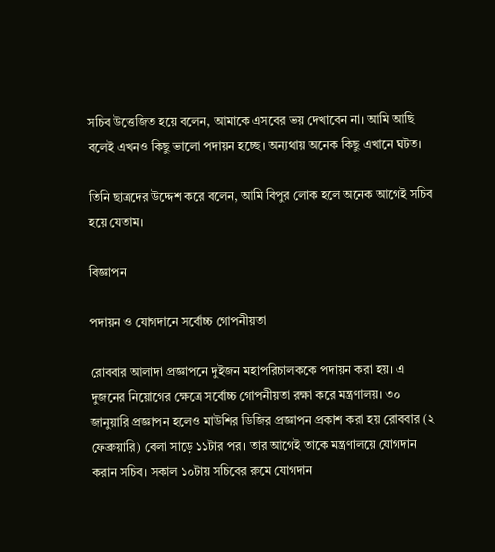সচিব উত্তেজিত হয়ে বলেন, আমাকে এসবের ভয় দেখাবেন না। আমি আছি বলেই এখনও কিছু ভালো পদায়ন হচ্ছে। অন্যথায় অনেক কিছু এখানে ঘটত।

তিনি ছাত্রদের উদ্দেশ করে বলেন, আমি বিপুর লোক হলে অনেক আগেই সচিব হয়ে যেতাম।

বিজ্ঞাপন

পদায়ন ও যোগদানে সর্বোচ্চ গোপনীয়তা

রোববার আলাদা প্রজ্ঞাপনে দুইজন মহাপরিচালককে পদায়ন করা হয়। এ দুজনের নিয়োগের ক্ষেত্রে সর্বোচ্চ গোপনীয়তা রক্ষা করে মন্ত্রণালয়। ৩০ জানুয়ারি প্রজ্ঞাপন হলেও মাউশির ডিজির প্রজ্ঞাপন প্রকাশ করা হয় রোববার (২ ফেব্রুয়ারি) বেলা সাড়ে ১১টার পর। তার আগেই তাকে মন্ত্রণালয়ে যোগদান করান সচিব। সকাল ১০টায় সচিবের রুমে যোগদান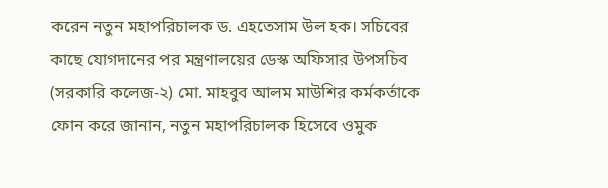করেন নতুন মহাপরিচালক ড. এহতেসাম উল হক। সচিবের কাছে যোগদানের পর মন্ত্রণালয়ের ডেস্ক অফিসার উপসচিব (সরকারি কলেজ-২) মো. মাহবুব আলম মাউশির কর্মকর্তাকে ফোন করে জানান, নতুন মহাপরিচালক হিসেবে ওমুক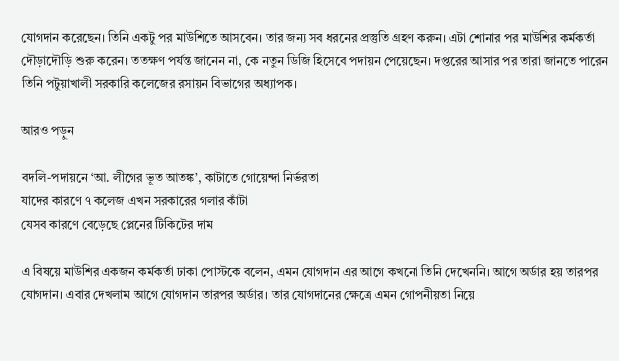যোগদান করেছেন। তিনি একটু পর মাউশিতে আসবেন। তার জন্য সব ধরনের প্রস্তুতি গ্রহণ করুন। এটা শোনার পর মাউশির কর্মকর্তা দৌড়াদৌড়ি শুরু করেন। ততক্ষণ পর্যন্ত জানেন না, কে নতুন ডিজি হিসেবে পদায়ন পেয়েছেন। দপ্তরের আসার পর তারা জানতে পারেন তিনি পটুয়াখালী সরকারি কলেজের রসায়ন বিভাগের অধ্যাপক।

আরও পড়ুন

বদলি-পদায়নে ‘আ. লীগের ভূত আতঙ্ক’, কাটাতে গোয়েন্দা নির্ভরতা
যাদের কারণে ৭ কলেজ এখন সরকারের গলার কাঁটা
যেসব কারণে বেড়েছে প্লেনের টিকিটের দাম

এ বিষয়ে মাউশির একজন কর্মকর্তা ঢাকা পোস্টকে বলেন, এমন যোগদান এর আগে কখনো তিনি দেখেননি। আগে অর্ডার হয় তারপর যোগদান। এবার দেখলাম আগে যোগদান তারপর অর্ডার। তার যোগদানের ক্ষেত্রে এমন গোপনীয়তা নিয়ে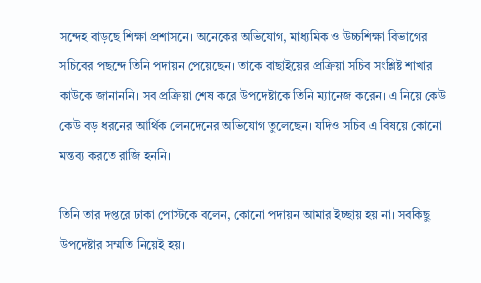সন্দেহ বাড়ছে শিক্ষা প্রশাসনে। অনেকের অভিযোগ, মাধ্যমিক ও উচ্চশিক্ষা বিভাগের সচিবের পছন্দে তিনি পদায়ন পেয়েছেন। তাকে বাছাইয়ের প্রক্রিয়া সচিব সংশ্লিষ্ট শাখার কাউকে জানাননি। সব প্রক্রিয়া শেষ করে উপদেষ্টাকে তিনি ম্যানেজ করেন। এ নিয়ে কেউ কেউ বড় ধরনের আর্থিক লেনদেনের অভিযোগ তুলেছেন। যদিও সচিব এ বিষয়ে কোনো মন্তব্য করতে রাজি হননি।

তিনি তার দপ্তরে ঢাকা পোস্টকে বলেন, কোনো পদায়ন আমার ইচ্ছায় হয় না। সবকিছু উপদেষ্টার সম্মতি নিয়েই হয়।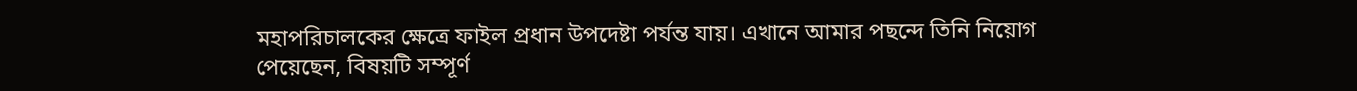মহাপরিচালকের ক্ষেত্রে ফাইল প্রধান উপদেষ্টা পর্যন্ত যায়। এখানে আমার পছন্দে তিনি নিয়োগ পেয়েছেন, বিষয়টি সম্পূর্ণ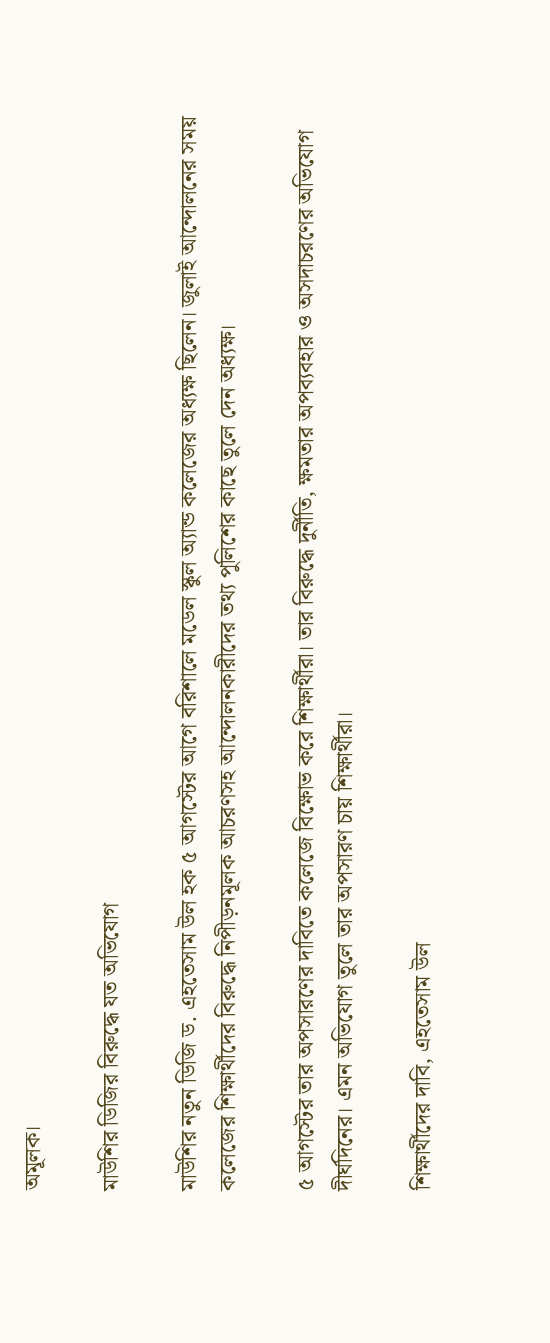অমূলক।

মাউশির ডিজির বিরুদ্ধে যত অভিযোগ

মাউশির নতুন ডিজি ড. এহতেসাম উল হক ৫ আগস্টের আগে বরিশালে মডেল স্কুল অ্যান্ড কলেজের অধ্যক্ষ ছিলেন। জুলাই আন্দোলনের সময় কলেজের শিক্ষার্থীদের বিরুদ্ধে নিপীড়নমূলক আচরণসহ আন্দোলনকারীদের তথ্য পুলিশের কাছে তুলে দেন অধ্যক্ষ।

৫ আগস্টের তার অপসারণের দাবিতে কলেজে বিক্ষোভ করে শিক্ষার্থীরা। তার বিরুদ্ধে দুর্নীতি, ক্ষমতার অপব্যবহার ও অসদাচরণের অভিযোগ দীর্ঘদিনের। এমন অভিযোগ তুলে তার অপসারণ চায় শিক্ষার্থীরা।

শিক্ষার্থীদের দাবি, এহতেসাম উল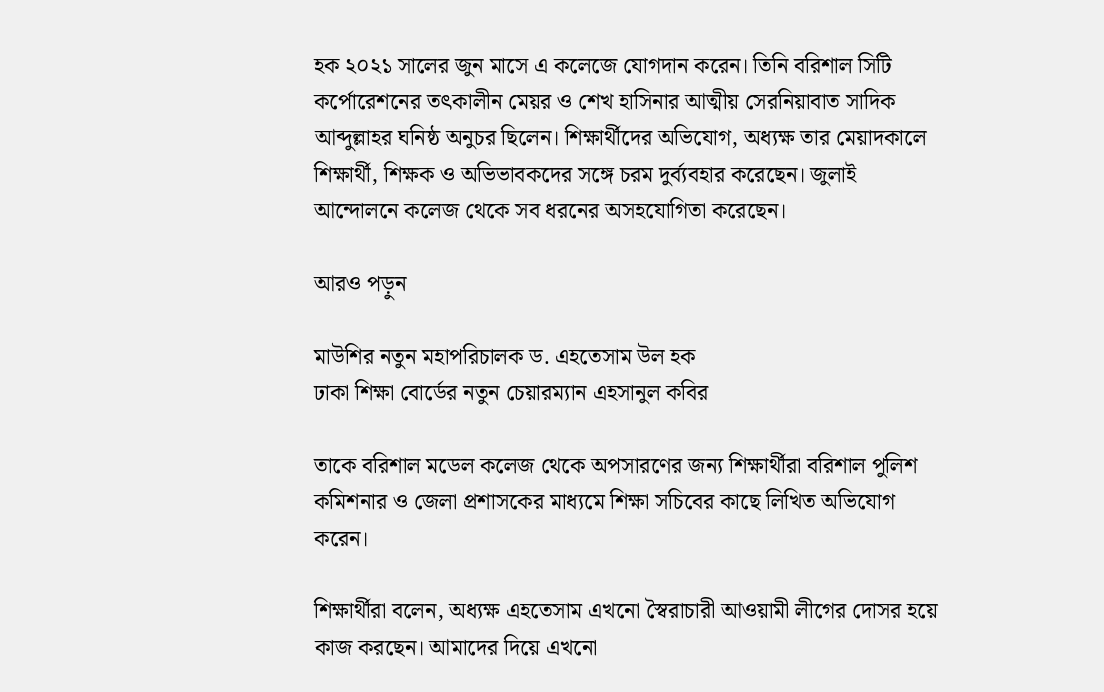হক ২০২১ সালের জুন মাসে এ কলেজে যোগদান করেন। তিনি বরিশাল সিটি কর্পোরেশনের তৎকালীন মেয়র ও শেখ হাসিনার আত্মীয় সেরনিয়াবাত সাদিক আব্দুল্লাহর ঘনিষ্ঠ অনুচর ছিলেন। শিক্ষার্থীদের অভিযোগ, অধ্যক্ষ তার মেয়াদকালে শিক্ষার্থী, শিক্ষক ও অভিভাবকদের সঙ্গে চরম দুর্ব্যবহার করেছেন। জুলাই আন্দোলনে কলেজ থেকে সব ধরনের অসহযোগিতা করেছেন।

আরও পড়ুন

মাউশির নতুন মহাপরিচালক ড. এহতেসাম উল হক
ঢাকা শিক্ষা বোর্ডের নতুন চেয়ারম্যান এহসানুল কবির

তাকে বরিশাল মডেল কলেজ থেকে অপসারণের জন্য শিক্ষার্থীরা বরিশাল পুলিশ কমিশনার ও জেলা প্রশাসকের মাধ্যমে শিক্ষা সচিবের কাছে লিখিত অভিযোগ করেন।

শিক্ষার্থীরা বলেন, অধ্যক্ষ এহতেসাম এখনো স্বৈরাচারী আওয়ামী লীগের দোসর হয়ে কাজ করছেন। আমাদের দিয়ে এখনো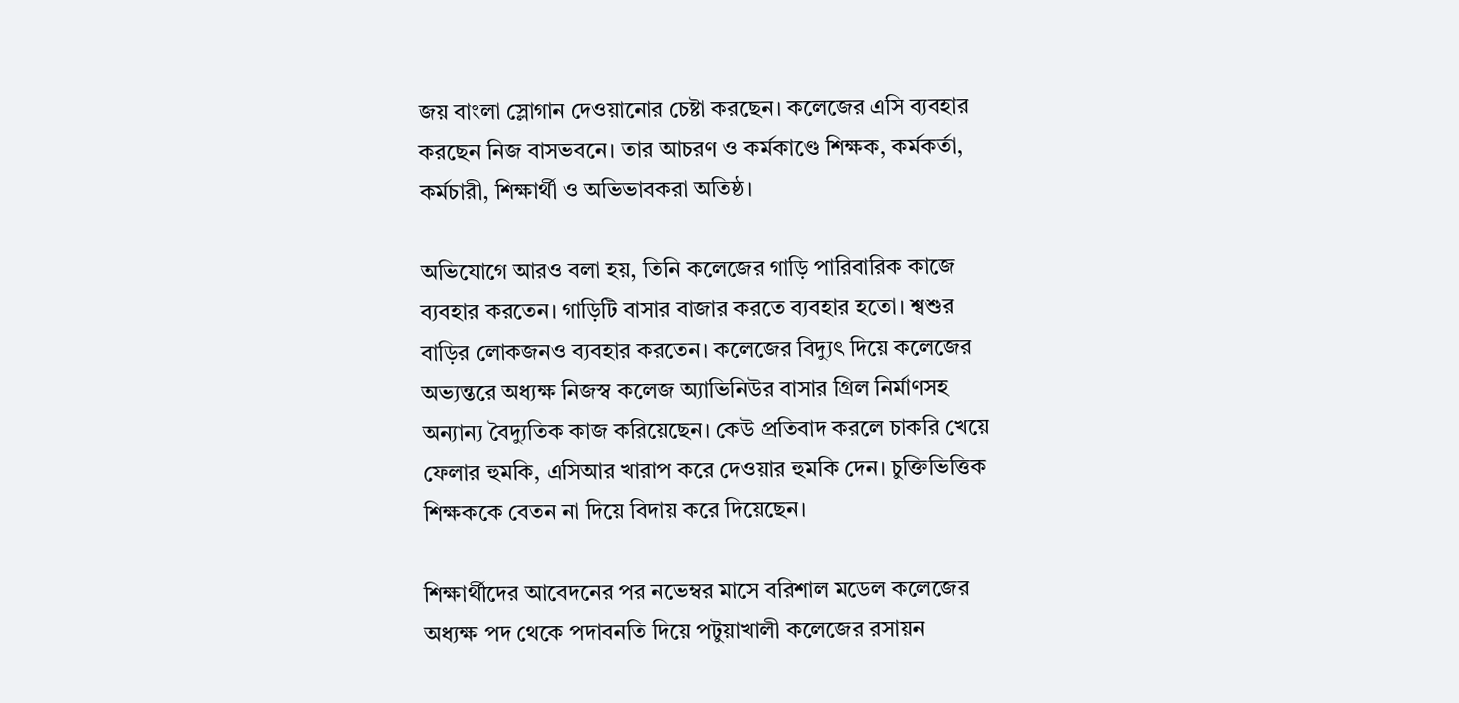জয় বাংলা স্লোগান দেওয়ানোর চেষ্টা করছেন। কলেজের এসি ব্যবহার করছেন নিজ বাসভবনে। তার আচরণ ও কর্মকাণ্ডে শিক্ষক, কর্মকর্তা, কর্মচারী, শিক্ষার্থী ও অভিভাবকরা অতিষ্ঠ।

অভিযোগে আরও বলা হয়, তিনি কলেজের গাড়ি পারিবারিক কাজে ব্যবহার করতেন। গাড়িটি বাসার বাজার করতে ব্যবহার হতো। শ্বশুর বাড়ির লোকজনও ব্যবহার করতেন। কলেজের বিদ্যুৎ দিয়ে কলেজের অভ্যন্তরে অধ্যক্ষ নিজস্ব কলেজ অ্যাভিনিউর বাসার গ্রিল নির্মাণসহ অন্যান্য বৈদ্যুতিক কাজ করিয়েছেন। কেউ প্রতিবাদ করলে চাকরি খেয়ে ফেলার হুমকি, এসিআর খারাপ করে দেওয়ার হুমকি দেন। চুক্তিভিত্তিক শিক্ষককে বেতন না দিয়ে বিদায় করে দিয়েছেন।

শিক্ষার্থীদের আবেদনের পর নভেম্বর মাসে বরিশাল মডেল কলেজের অধ্যক্ষ পদ থেকে পদাবনতি দিয়ে পটুয়াখালী কলেজের রসায়ন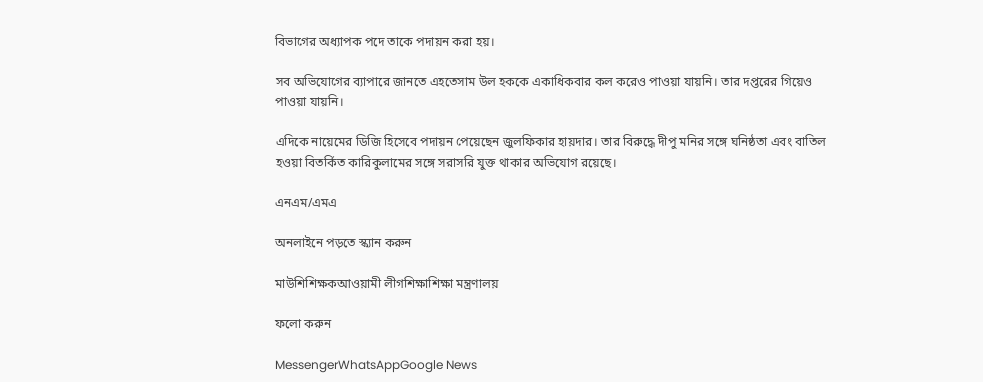বিভাগের অধ্যাপক পদে তাকে পদায়ন করা হয়।

সব অভিযোগের ব্যাপারে জানতে এহতেসাম উল হককে একাধিকবার কল করেও পাওয়া যায়নি। তার দপ্তরের গিয়েও পাওয়া যায়নি।

এদিকে নায়েমের ডিজি হিসেবে পদায়ন পেয়েছেন জুলফিকার হায়দার। তার বিরুদ্ধে দীপু মনির সঙ্গে ঘনিষ্ঠতা এবং বাতিল হওয়া বিতর্কিত কারিকুলামের সঙ্গে সরাসরি যুক্ত থাকার অভিযোগ রয়েছে।

এনএম/এমএ

অনলাইনে পড়তে স্ক্যান করুন

মাউশিশিক্ষকআওয়ামী লীগশিক্ষাশিক্ষা মন্ত্রণালয়

ফলো করুন

MessengerWhatsAppGoogle News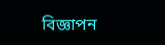বিজ্ঞাপন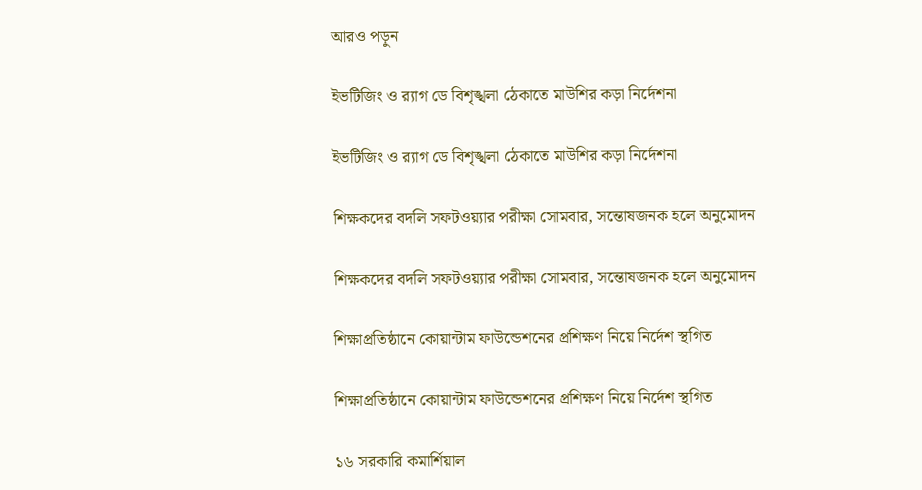আরও পড়ুন

ইভটিজিং ও র‍্যাগ ডে বিশৃঙ্খলা ঠেকাতে মাউশির কড়া নির্দেশনা

ইভটিজিং ও র‍্যাগ ডে বিশৃঙ্খলা ঠেকাতে মাউশির কড়া নির্দেশনা

শিক্ষকদের বদলি সফটওয়্যার পরীক্ষা সোমবার, সন্তোষজনক হলে অনুমোদন

শিক্ষকদের বদলি সফটওয়্যার পরীক্ষা সোমবার, সন্তোষজনক হলে অনুমোদন

শিক্ষাপ্রতিষ্ঠানে কোয়ান্টাম ফাউন্ডেশনের প্রশিক্ষণ নিয়ে নির্দেশ স্থগিত

শিক্ষাপ্রতিষ্ঠানে কোয়ান্টাম ফাউন্ডেশনের প্রশিক্ষণ নিয়ে নির্দেশ স্থগিত

১৬ সরকারি কমার্শিয়াল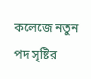কলেজে নতুন পদ সৃষ্টির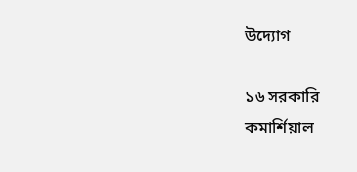উদ্যোগ

১৬ সরকারি কমার্শিয়াল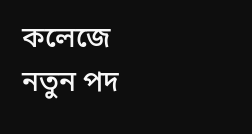কলেজে নতুন পদ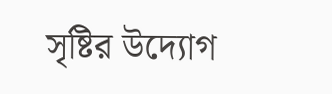সৃষ্টির উদ্যোগ